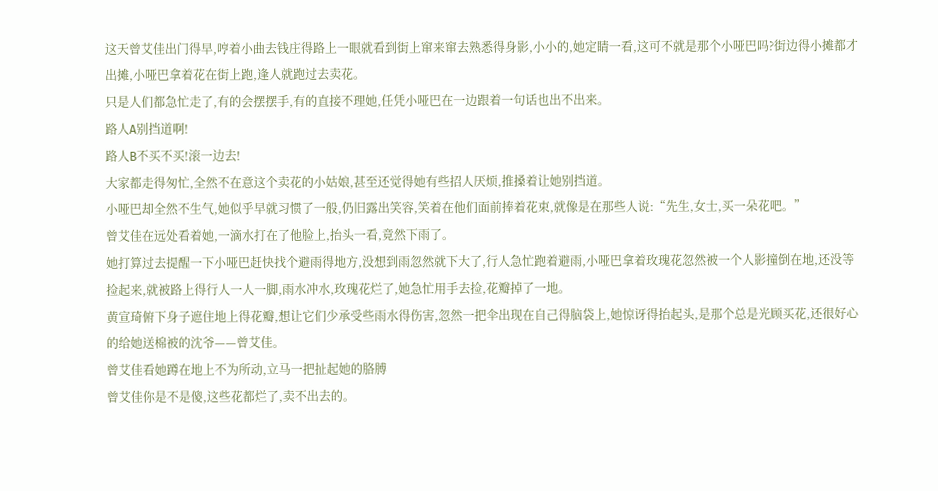这天曾艾佳出门得早,哼着小曲去钱庄得路上一眼就看到街上窜来窜去熟悉得身影,小小的,她定睛一看,这可不就是那个小哑巴吗?街边得小摊都才出摊,小哑巴拿着花在街上跑,逢人就跑过去卖花。
只是人们都急忙走了,有的会摆摆手,有的直接不理她,任凭小哑巴在一边跟着一句话也出不出来。
路人A别挡道啊!
路人B不买不买!滚一边去!
大家都走得匆忙,全然不在意这个卖花的小姑娘,甚至还觉得她有些招人厌烦,推搡着让她别挡道。
小哑巴却全然不生气,她似乎早就习惯了一般,仍旧露出笑容,笑着在他们面前捧着花束,就像是在那些人说:“先生,女士,买一朵花吧。”
曾艾佳在远处看着她,一滴水打在了他脸上,抬头一看,竟然下雨了。
她打算过去提醒一下小哑巴赶快找个避雨得地方,没想到雨忽然就下大了,行人急忙跑着避雨,小哑巴拿着玫瑰花忽然被一个人影撞倒在地,还没等捡起来,就被路上得行人一人一脚,雨水冲水,玫瑰花烂了,她急忙用手去捡,花瓣掉了一地。
黄宣琦俯下身子遮住地上得花瓣,想让它们少承受些雨水得伤害,忽然一把伞出现在自己得脑袋上,她惊讶得抬起头,是那个总是光顾买花,还很好心的给她送棉被的沈爷——曾艾佳。
曾艾佳看她蹲在地上不为所动,立马一把扯起她的胳膊
曾艾佳你是不是傻,这些花都烂了,卖不出去的。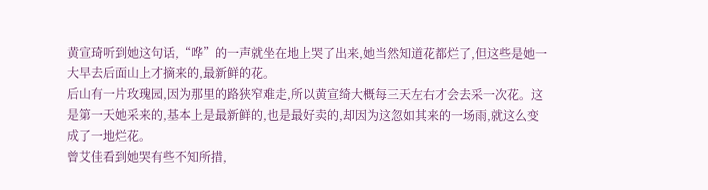黄宣琦听到她这句话,“哗”的一声就坐在地上哭了出来,她当然知道花都烂了,但这些是她一大早去后面山上才摘来的,最新鲜的花。
后山有一片玫瑰园,因为那里的路狭窄难走,所以黄宣绮大概每三天左右才会去采一次花。这是第一天她采来的,基本上是最新鲜的,也是最好卖的,却因为这忽如其来的一场雨,就这么变成了一地烂花。
曾艾佳看到她哭有些不知所措,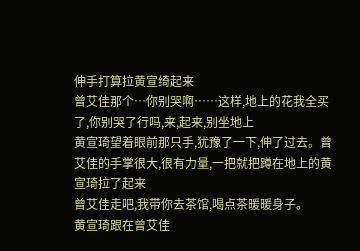伸手打算拉黄宣绮起来
曾艾佳那个…你别哭啊……这样,地上的花我全买了,你别哭了行吗,来,起来,别坐地上
黄宣琦望着眼前那只手,犹豫了一下,伸了过去。曾艾佳的手掌很大,很有力量,一把就把蹲在地上的黄宣琦拉了起来
曾艾佳走吧,我带你去茶馆,喝点茶暖暖身子。
黄宣琦跟在曾艾佳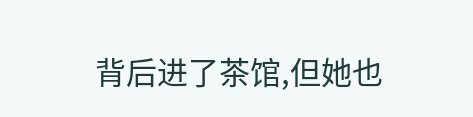背后进了茶馆,但她也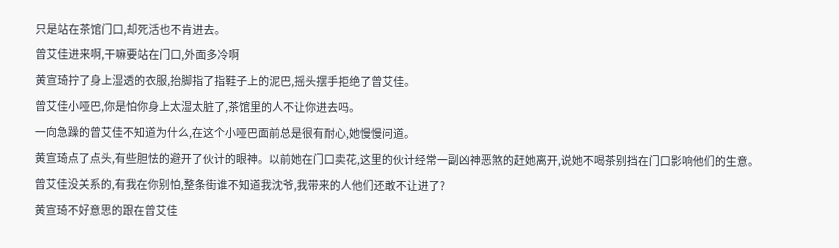只是站在茶馆门口,却死活也不肯进去。
曾艾佳进来啊,干嘛要站在门口,外面多冷啊
黄宣琦拧了身上湿透的衣服,抬脚指了指鞋子上的泥巴,摇头摆手拒绝了曾艾佳。
曾艾佳小哑巴,你是怕你身上太湿太脏了,茶馆里的人不让你进去吗。
一向急躁的曾艾佳不知道为什么,在这个小哑巴面前总是很有耐心,她慢慢问道。
黄宣琦点了点头,有些胆怯的避开了伙计的眼神。以前她在门口卖花,这里的伙计经常一副凶神恶煞的赶她离开,说她不喝茶别挡在门口影响他们的生意。
曾艾佳没关系的,有我在你别怕,整条街谁不知道我沈爷,我带来的人他们还敢不让进了?
黄宣琦不好意思的跟在曾艾佳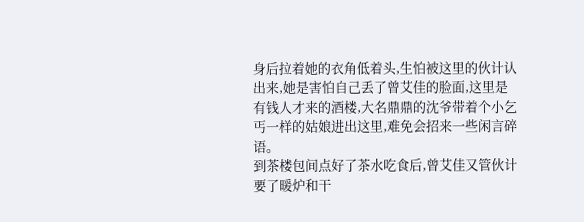身后拉着她的衣角低着头,生怕被这里的伙计认出来,她是害怕自己丢了曾艾佳的脸面,这里是有钱人才来的酒楼,大名鼎鼎的沈爷带着个小乞丐一样的姑娘进出这里,难免会招来一些闲言碎语。
到茶楼包间点好了茶水吃食后,曾艾佳又管伙计要了暖炉和干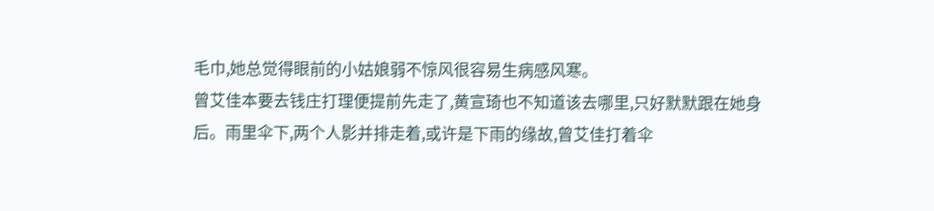毛巾,她总觉得眼前的小姑娘弱不惊风很容易生病感风寒。
曾艾佳本要去钱庄打理便提前先走了,黄宣琦也不知道该去哪里,只好默默跟在她身后。雨里伞下,两个人影并排走着,或许是下雨的缘故,曾艾佳打着伞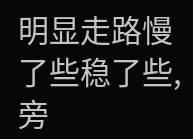明显走路慢了些稳了些,旁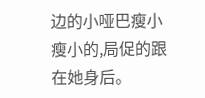边的小哑巴瘦小瘦小的,局促的跟在她身后。